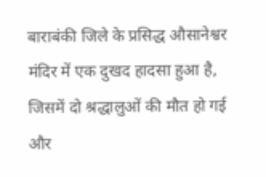बाराबंकी जिले के प्रसिद्ध औसानेश्वर मंदिर में एक दुखद हादसा हुआ है, जिसमें दो श्रद्धालुओं की मौत हो गई और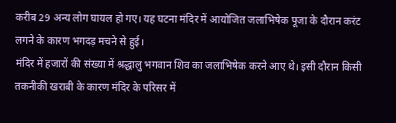करीब 29 अन्य लोग घायल हो गए। यह घटना मंदिर में आयोजित जलाभिषेक पूजा के दौरान करंट लगने के कारण भगदड़ मचने से हुई।
मंदिर में हजारों की संख्या में श्रद्धालु भगवान शिव का जलाभिषेक करने आए थे। इसी दौरान किसी तकनीकी खराबी के कारण मंदिर के परिसर में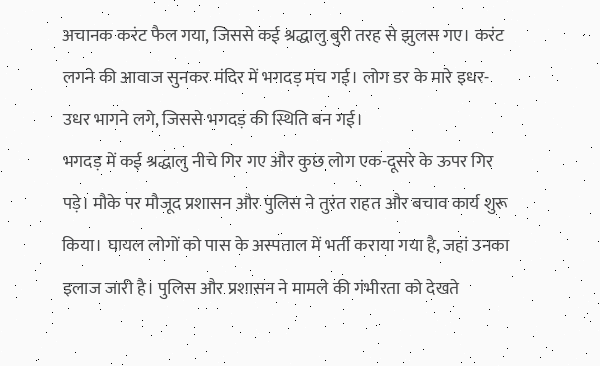अचानक करंट फैल गया, जिससे कई श्रद्धालु बुरी तरह से झुलस गए। करंट लगने की आवाज सुनकर मंदिर में भगदड़ मच गई। लोग डर के मारे इधर-उधर भागने लगे, जिससे भगदड़ की स्थिति बन गई।
भगदड़ में कई श्रद्धालु नीचे गिर गए और कुछ लोग एक-दूसरे के ऊपर गिर पड़े। मौके पर मौजूद प्रशासन और पुलिस ने तुरंत राहत और बचाव कार्य शुरू किया। घायल लोगों को पास के अस्पताल में भर्ती कराया गया है, जहां उनका इलाज जारी है। पुलिस और प्रशासन ने मामले की गंभीरता को देखते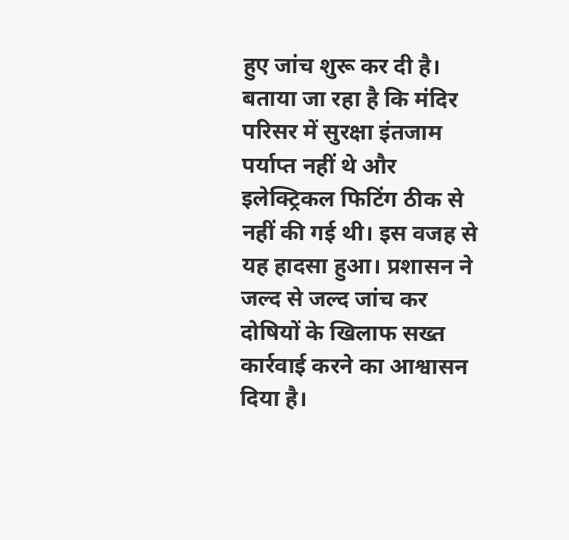हुए जांच शुरू कर दी है।
बताया जा रहा है कि मंदिर परिसर में सुरक्षा इंतजाम पर्याप्त नहीं थे और इलेक्ट्रिकल फिटिंग ठीक से नहीं की गई थी। इस वजह से यह हादसा हुआ। प्रशासन ने जल्द से जल्द जांच कर दोषियों के खिलाफ सख्त कार्रवाई करने का आश्वासन दिया है।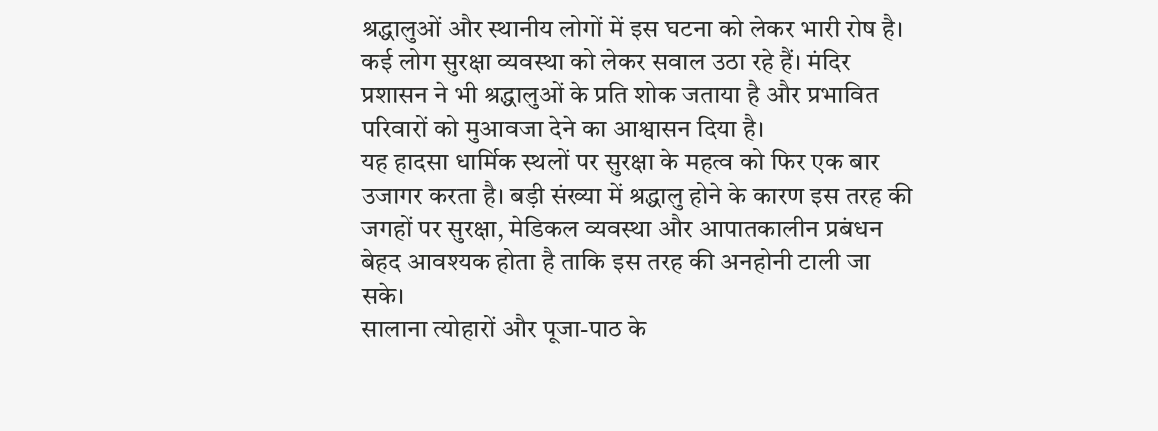श्रद्धालुओं और स्थानीय लोगों में इस घटना को लेकर भारी रोष है। कई लोग सुरक्षा व्यवस्था को लेकर सवाल उठा रहे हैं। मंदिर प्रशासन ने भी श्रद्धालुओं के प्रति शोक जताया है और प्रभावित परिवारों को मुआवजा देने का आश्वासन दिया है।
यह हादसा धार्मिक स्थलों पर सुरक्षा के महत्व को फिर एक बार उजागर करता है। बड़ी संख्या में श्रद्धालु होने के कारण इस तरह की जगहों पर सुरक्षा, मेडिकल व्यवस्था और आपातकालीन प्रबंधन बेहद आवश्यक होता है ताकि इस तरह की अनहोनी टाली जा सके।
सालाना त्योहारों और पूजा-पाठ के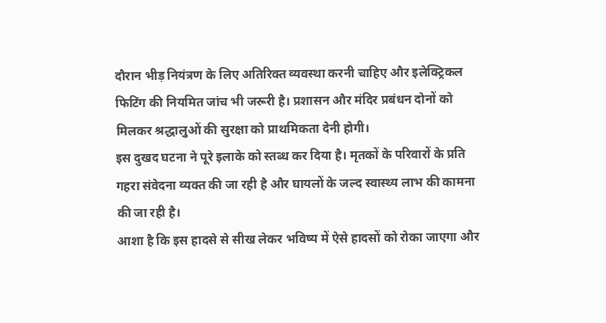दौरान भीड़ नियंत्रण के लिए अतिरिक्त व्यवस्था करनी चाहिए और इलेक्ट्रिकल फिटिंग की नियमित जांच भी जरूरी है। प्रशासन और मंदिर प्रबंधन दोनों को मिलकर श्रद्धालुओं की सुरक्षा को प्राथमिकता देनी होगी।
इस दुखद घटना ने पूरे इलाके को स्तब्ध कर दिया है। मृतकों के परिवारों के प्रति गहरा संवेदना व्यक्त की जा रही है और घायलों के जल्द स्वास्थ्य लाभ की कामना की जा रही है।
आशा है कि इस हादसे से सीख लेकर भविष्य में ऐसे हादसों को रोका जाएगा और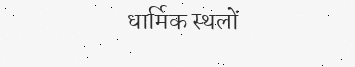धार्मिक स्थलों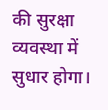की सुरक्षा व्यवस्था में सुधार होगा।